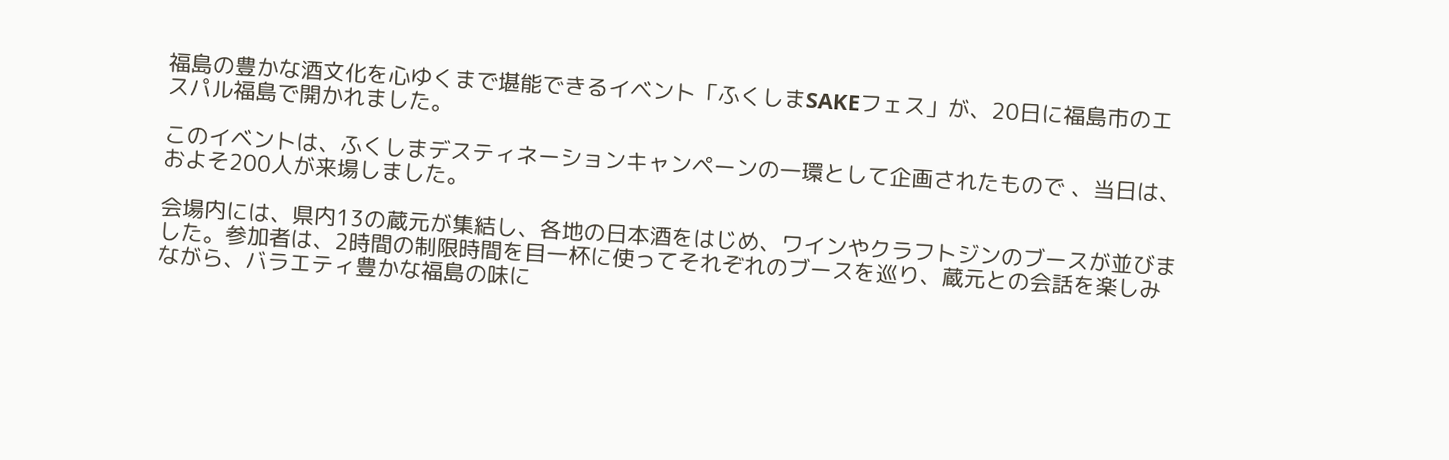福島の豊かな酒文化を心ゆくまで堪能できるイベント「ふくしまSAKEフェス」が、20日に福島市のエスパル福島で開かれました。

このイベントは、ふくしまデスティネーションキャンペーンの一環として企画されたもので 、当日は、およそ200人が来場しました。

会場内には、県内13の蔵元が集結し、各地の日本酒をはじめ、ワインやクラフトジンのブースが並びました。参加者は、2時間の制限時間を目一杯に使ってそれぞれのブースを巡り、蔵元との会話を楽しみながら、バラエティ豊かな福島の味に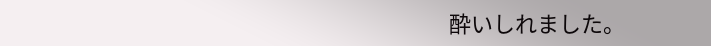酔いしれました。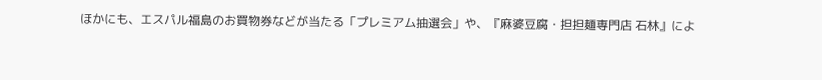ほかにも、エスパル福島のお買物券などが当たる「プレミアム抽選会」や、『麻婆豆腐・担担麺専門店 石林』によ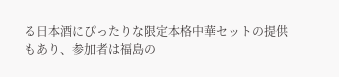る日本酒にぴったりな限定本格中華セットの提供もあり、参加者は福島の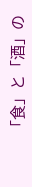「食」と「酒」の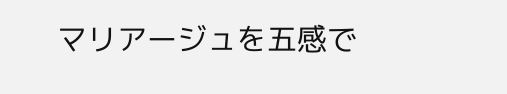マリアージュを五感で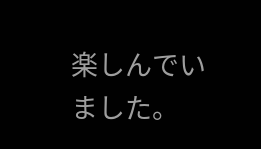楽しんでいました。